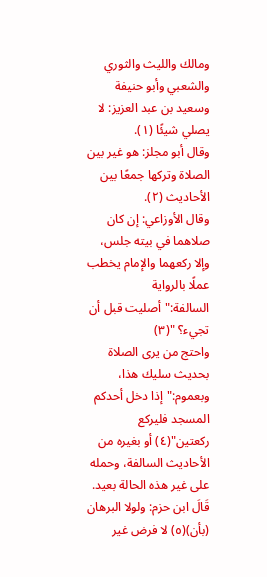ومالك والليث والثوري والشعبي وأبو حنيفة وسعيد بن عبد العزيز: لا يصلي شيئًا (١).
وقال أبو مجلز: هو غير بين الصلاة وتركها جمعًا بين الأحاديث (٢).
وقال الأوزاعي: إن كان صلاهما في بيته جلس، وإلا ركعهما والإمام يخطب عملًا بالرواية السالفة:"أصليت قبل أن تجيء؟ "(٣)
واحتج من يرى الصلاة بحديث سليك هذا، وبعموم:"إذا دخل أحدكم المسجد فليركع ركعتين"(٤) أو بغيره من الأحاديث السالفة، وحمله على غير هذه الحالة بعيد.
قَالَ ابن حزم: ولولا البرهان (بأن)(٥) لا فرض غير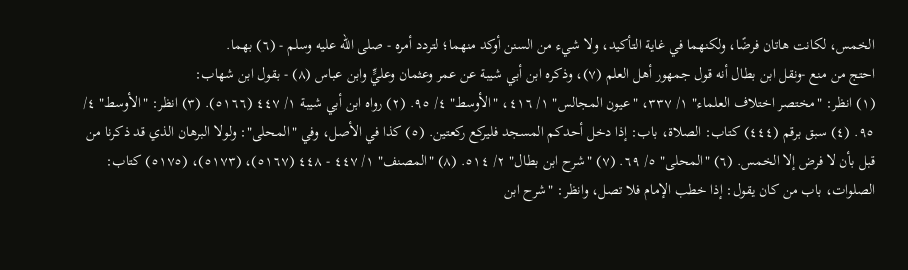الخمس، لكانت هاتان فرضًا، ولكنهما في غاية التأكيد، ولا شيء من السنن أوكد منهما؛ لتردد أمره - صلى الله عليه وسلم - (٦) بهما.
احتج من منع -ونقل ابن بطال أنه قول جمهور أهل العلم (٧)، وذكره ابن أبي شيبة عن عمر وعثمان وعليٍّ وابن عباس (٨) - بقول ابن شهاب:
(١) انظر: "مختصر اختلاف العلماء" ١/ ٣٣٧، "عيون المجالس" ١/ ٤١٦، "الأوسط" ٤/ ٩٥. (٢) رواه ابن أبي شيبة ١/ ٤٤٧ (٥١٦٦). (٣) انظر: "الأوسط" ٤/ ٩٥. (٤) سبق برقم (٤٤٤) كتاب: الصلاة، باب: إذا دخل أحدكم المسجد فليركع ركعتين. (٥) كذا في الأصل، وفي "المحلى": ولولا البرهان الذي قد ذكرنا من قبل بأن لا فرض إلا الخمس. (٦) "المحلى" ٥/ ٦٩. (٧) "شرح ابن بطال" ٢/ ٥١٤. (٨) "المصنف" ١/ ٤٤٧ - ٤٤٨ (٥١٦٧)، (٥١٧٣)، (٥١٧٥) كتاب: الصلوات، باب من كان يقول: إذا خطب الإمام فلا تصل، وانظر: "شرح ابن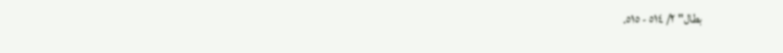بطال" ٢/ ٥١٤ - ٥١٥.